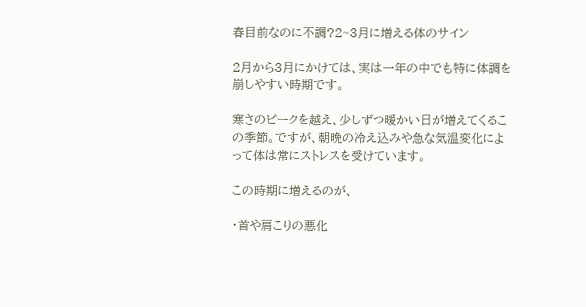春目前なのに不調?2~3月に増える体のサイン

2月から3月にかけては、実は一年の中でも特に体調を崩しやすい時期です。

寒さのピークを越え、少しずつ暖かい日が増えてくるこの季節。ですが、朝晩の冷え込みや急な気温変化によって体は常にストレスを受けています。

この時期に増えるのが、

・首や肩こりの悪化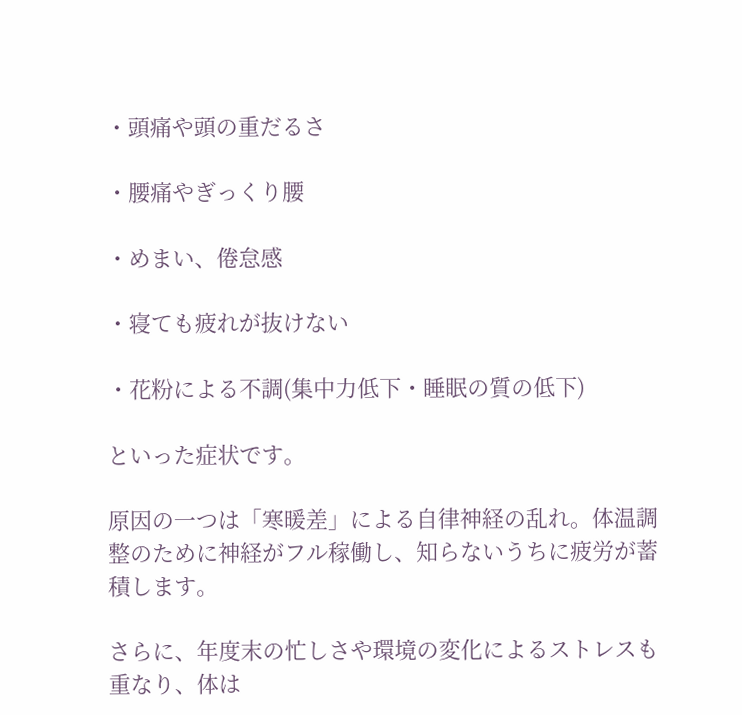・頭痛や頭の重だるさ

・腰痛やぎっくり腰

・めまい、倦怠感

・寝ても疲れが抜けない

・花粉による不調(集中力低下・睡眠の質の低下)

といった症状です。

原因の一つは「寒暖差」による自律神経の乱れ。体温調整のために神経がフル稼働し、知らないうちに疲労が蓄積します。

さらに、年度末の忙しさや環境の変化によるストレスも重なり、体は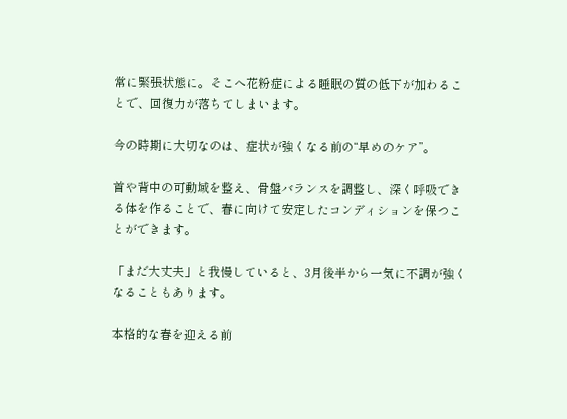常に緊張状態に。そこへ花粉症による睡眠の質の低下が加わることで、回復力が落ちてしまいます。

今の時期に大切なのは、症状が強くなる前の“早めのケア”。

首や背中の可動域を整え、骨盤バランスを調整し、深く呼吸できる体を作ることで、春に向けて安定したコンディションを保つことができます。

「まだ大丈夫」と我慢していると、3月後半から一気に不調が強くなることもあります。

本格的な春を迎える前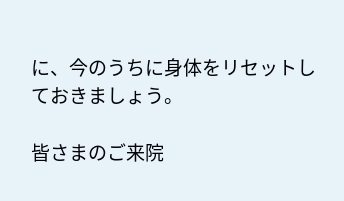に、今のうちに身体をリセットしておきましょう。

皆さまのご来院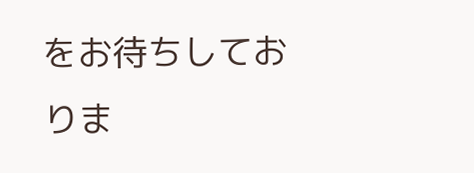をお待ちしておりま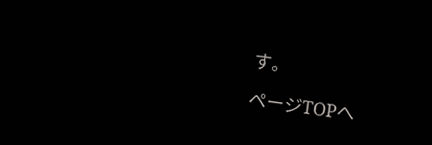す。

ページTOPへ